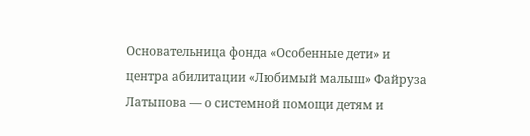Основательница фонда «Особенные дети» и центра абилитации «Любимый малыш» Файруза Латыпова — о системной помощи детям и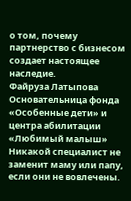о том, почему партнерство с бизнесом создает настоящее наследие.
Файруза Латыпова
Основательница фонда «Особенные дети» и центра абилитации «Любимый малыш»
Никакой специалист не заменит маму или папу, если они не вовлечены.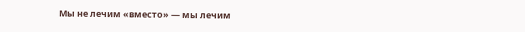Мы не лечим «вместо» — мы лечим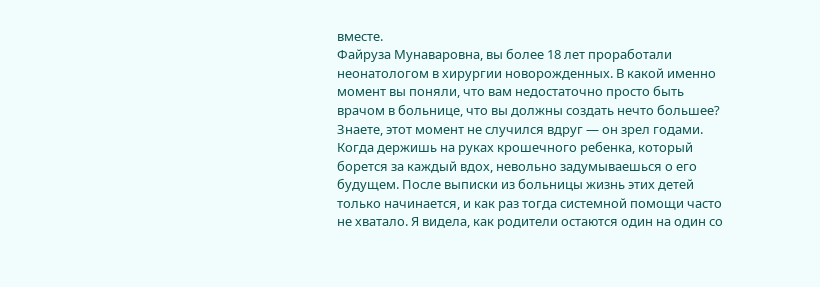вместе.
Файруза Мунаваровна, вы более 18 лет проработали неонатологом в хирургии новорожденных. В какой именно момент вы поняли, что вам недостаточно просто быть врачом в больнице, что вы должны создать нечто большее?
Знаете, этот момент не случился вдруг — он зрел годами. Когда держишь на руках крошечного ребенка, который борется за каждый вдох, невольно задумываешься о его будущем. После выписки из больницы жизнь этих детей только начинается, и как раз тогда системной помощи часто не хватало. Я видела, как родители остаются один на один со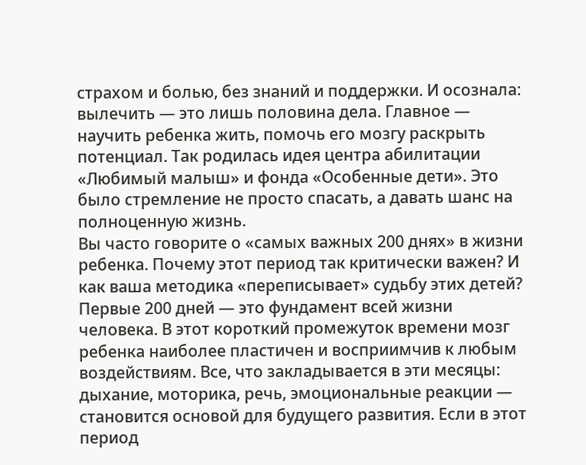страхом и болью, без знаний и поддержки. И осознала: вылечить — это лишь половина дела. Главное — научить ребенка жить, помочь его мозгу раскрыть потенциал. Так родилась идея центра абилитации «Любимый малыш» и фонда «Особенные дети». Это было стремление не просто спасать, а давать шанс на полноценную жизнь.
Вы часто говорите о «самых важных 200 днях» в жизни ребенка. Почему этот период так критически важен? И как ваша методика «переписывает» судьбу этих детей?
Первые 200 дней — это фундамент всей жизни человека. В этот короткий промежуток времени мозг ребенка наиболее пластичен и восприимчив к любым воздействиям. Все, что закладывается в эти месяцы: дыхание, моторика, речь, эмоциональные реакции — становится основой для будущего развития. Если в этот период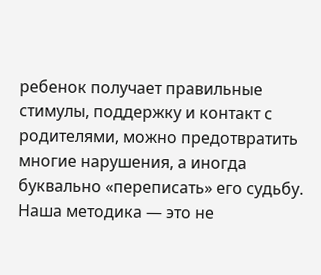ребенок получает правильные стимулы, поддержку и контакт с родителями, можно предотвратить многие нарушения, а иногда буквально «переписать» его судьбу. Наша методика — это не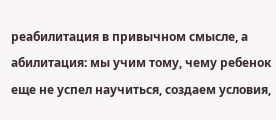реабилитация в привычном смысле, а абилитация: мы учим тому, чему ребенок еще не успел научиться, создаем условия,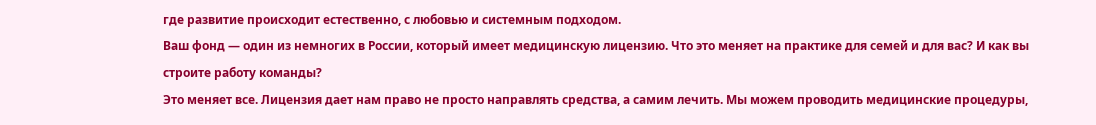где развитие происходит естественно, с любовью и системным подходом.
Ваш фонд — один из немногих в России, который имеет медицинскую лицензию. Что это меняет на практике для семей и для вас? И как вы строите работу команды?
Это меняет все. Лицензия дает нам право не просто направлять средства, а самим лечить. Мы можем проводить медицинские процедуры,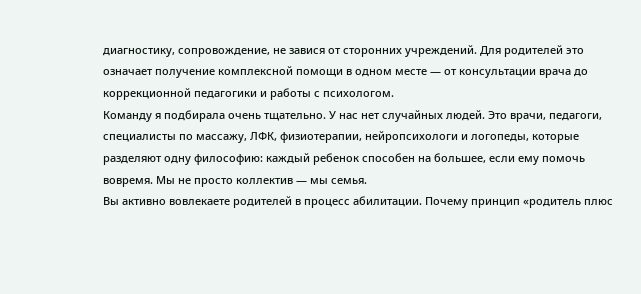диагностику, сопровождение, не завися от сторонних учреждений. Для родителей это означает получение комплексной помощи в одном месте — от консультации врача до коррекционной педагогики и работы с психологом.
Команду я подбирала очень тщательно. У нас нет случайных людей. Это врачи, педагоги, специалисты по массажу, ЛФК, физиотерапии, нейропсихологи и логопеды, которые разделяют одну философию: каждый ребенок способен на большее, если ему помочь вовремя. Мы не просто коллектив — мы семья.
Вы активно вовлекаете родителей в процесс абилитации. Почему принцип «родитель плюс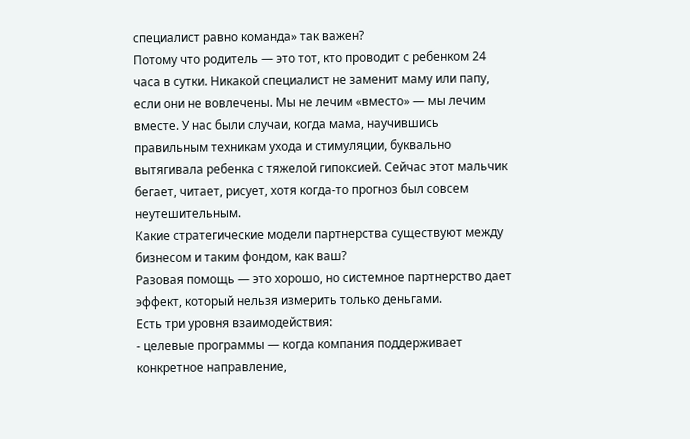специалист равно команда» так важен?
Потому что родитель — это тот, кто проводит с ребенком 24 часа в сутки. Никакой специалист не заменит маму или папу, если они не вовлечены. Мы не лечим «вместо» — мы лечим вместе. У нас были случаи, когда мама, научившись правильным техникам ухода и стимуляции, буквально вытягивала ребенка с тяжелой гипоксией. Сейчас этот мальчик бегает, читает, рисует, хотя когда-то прогноз был совсем неутешительным.
Какие стратегические модели партнерства существуют между бизнесом и таким фондом, как ваш?
Разовая помощь — это хорошо, но системное партнерство дает эффект, который нельзя измерить только деньгами.
Есть три уровня взаимодействия:
- целевые программы — когда компания поддерживает конкретное направление,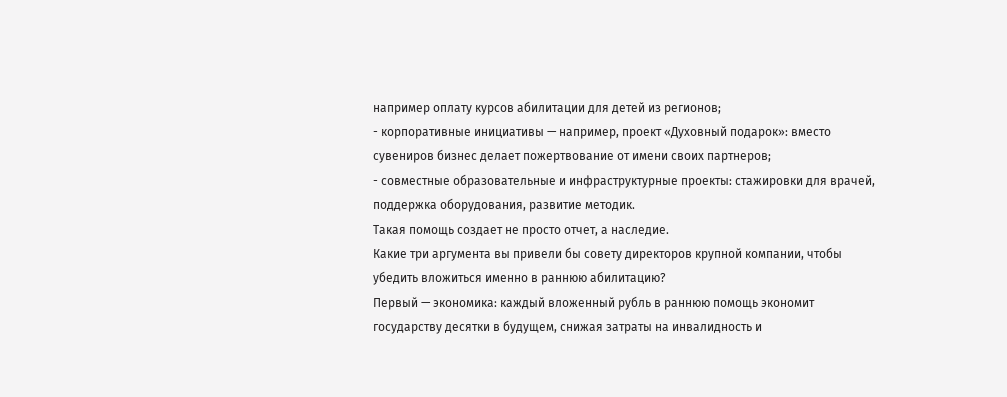например оплату курсов абилитации для детей из регионов;
- корпоративные инициативы — например, проект «Духовный подарок»: вместо сувениров бизнес делает пожертвование от имени своих партнеров;
- совместные образовательные и инфраструктурные проекты: стажировки для врачей, поддержка оборудования, развитие методик.
Такая помощь создает не просто отчет, а наследие.
Какие три аргумента вы привели бы совету директоров крупной компании, чтобы убедить вложиться именно в раннюю абилитацию?
Первый — экономика: каждый вложенный рубль в раннюю помощь экономит государству десятки в будущем, снижая затраты на инвалидность и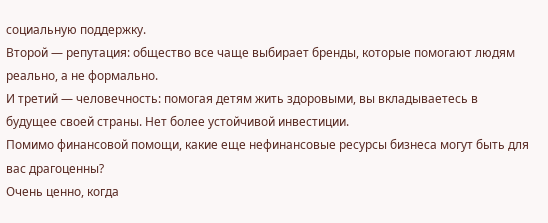социальную поддержку.
Второй — репутация: общество все чаще выбирает бренды, которые помогают людям реально, а не формально.
И третий — человечность: помогая детям жить здоровыми, вы вкладываетесь в будущее своей страны. Нет более устойчивой инвестиции.
Помимо финансовой помощи, какие еще нефинансовые ресурсы бизнеса могут быть для вас драгоценны?
Очень ценно, когда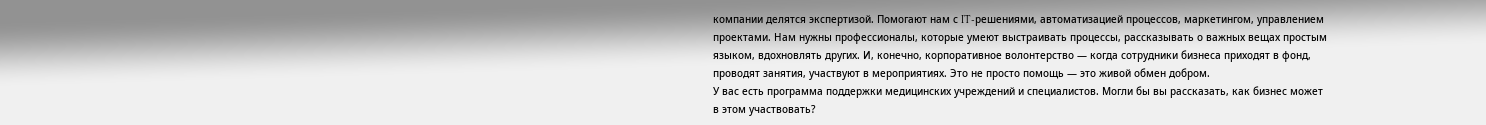компании делятся экспертизой. Помогают нам с IT-решениями, автоматизацией процессов, маркетингом, управлением проектами. Нам нужны профессионалы, которые умеют выстраивать процессы, рассказывать о важных вещах простым языком, вдохновлять других. И, конечно, корпоративное волонтерство — когда сотрудники бизнеса приходят в фонд, проводят занятия, участвуют в мероприятиях. Это не просто помощь — это живой обмен добром.
У вас есть программа поддержки медицинских учреждений и специалистов. Могли бы вы рассказать, как бизнес может в этом участвовать?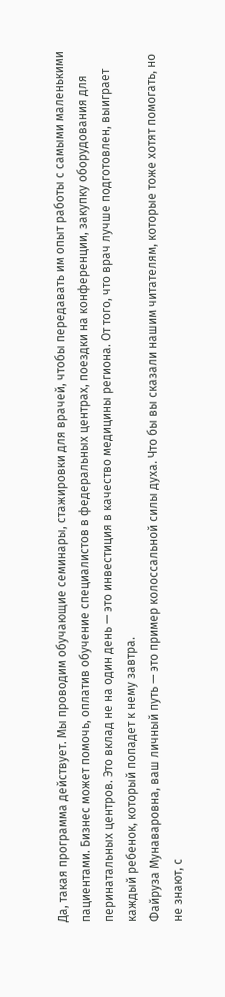Да, такая программа действует. Мы проводим обучающие семинары, стажировки для врачей, чтобы передавать им опыт работы с самыми маленькими пациентами. Бизнес может помочь, оплатив обучение специалистов в федеральных центрах, поездки на конференции, закупку оборудования для перинатальных центров. Это вклад не на один день — это инвестиция в качество медицины региона. От того, что врач лучше подготовлен, выиграет каждый ребенок, который попадет к нему завтра.
Файруза Мунаваровна, ваш личный путь — это пример колоссальной силы духа. Что бы вы сказали нашим читателям, которые тоже хотят помогать, но не знают, с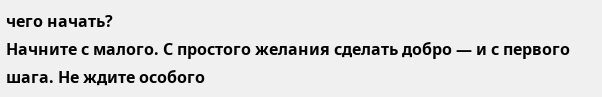чего начать?
Начните с малого. С простого желания сделать добро — и с первого шага. Не ждите особого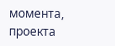момента, проекта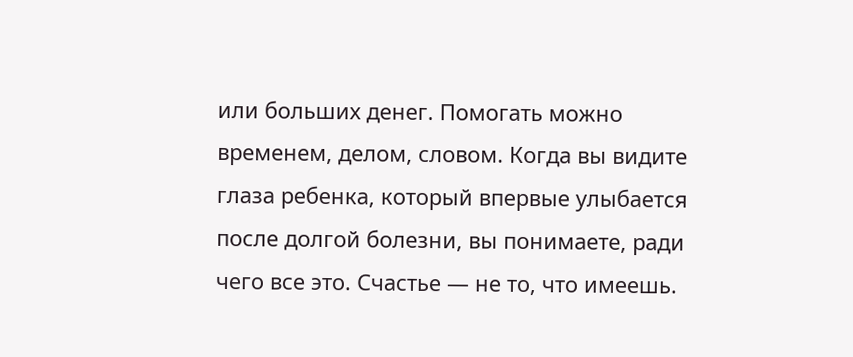или больших денег. Помогать можно временем, делом, словом. Когда вы видите глаза ребенка, который впервые улыбается после долгой болезни, вы понимаете, ради чего все это. Счастье — не то, что имеешь.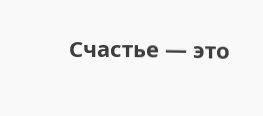Счастье — это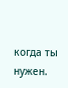когда ты нужен.